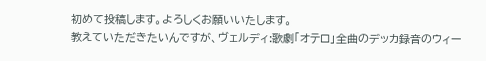初めて投稿します。よろしくお願いいたします。
教えていただきたいんですが、ヴェルディ:歌劇「オテロ」全曲のデッカ録音のウィー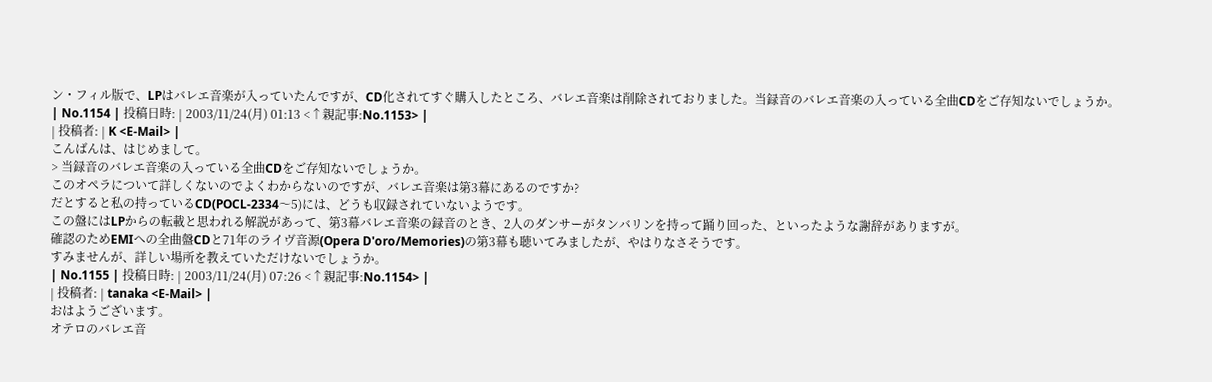ン・フィル版で、LPはバレエ音楽が入っていたんですが、CD化されてすぐ購入したところ、バレエ音楽は削除されておりました。当録音のバレエ音楽の入っている全曲CDをご存知ないでしょうか。
| No.1154 | 投稿日時: | 2003/11/24(月) 01:13 <↑親記事:No.1153> |
| 投稿者: | K <E-Mail> |
こんばんは、はじめまして。
> 当録音のバレエ音楽の入っている全曲CDをご存知ないでしょうか。
このオペラについて詳しくないのでよくわからないのですが、バレエ音楽は第3幕にあるのですか?
だとすると私の持っているCD(POCL-2334〜5)には、どうも収録されていないようです。
この盤にはLPからの転載と思われる解説があって、第3幕バレエ音楽の録音のとき、2人のダンサーがタンバリンを持って踊り回った、といったような謝辞がありますが。
確認のためEMIへの全曲盤CDと71年のライヴ音源(Opera D'oro/Memories)の第3幕も聴いてみましたが、やはりなさそうです。
すみませんが、詳しい場所を教えていただけないでしょうか。
| No.1155 | 投稿日時: | 2003/11/24(月) 07:26 <↑親記事:No.1154> |
| 投稿者: | tanaka <E-Mail> |
おはようございます。
オテロのバレエ音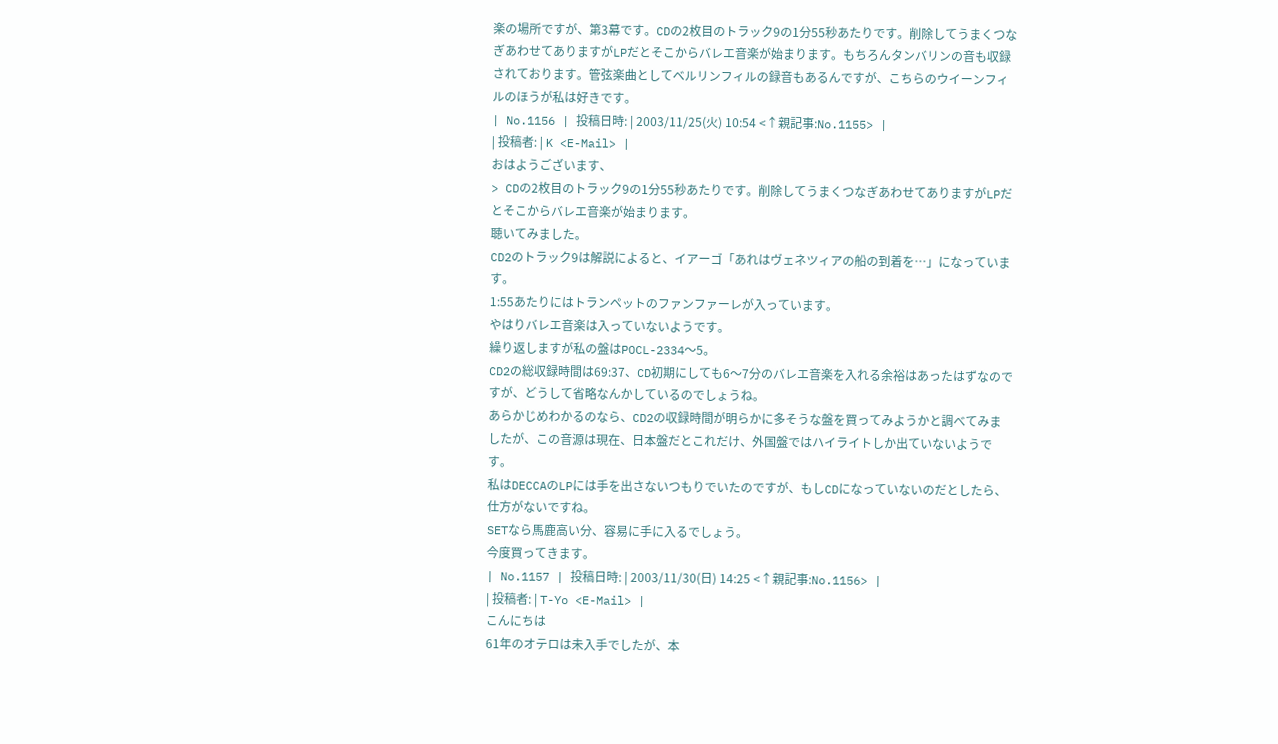楽の場所ですが、第3幕です。CDの2枚目のトラック9の1分55秒あたりです。削除してうまくつなぎあわせてありますがLPだとそこからバレエ音楽が始まります。もちろんタンバリンの音も収録されております。管弦楽曲としてベルリンフィルの録音もあるんですが、こちらのウイーンフィルのほうが私は好きです。
| No.1156 | 投稿日時: | 2003/11/25(火) 10:54 <↑親記事:No.1155> |
| 投稿者: | K <E-Mail> |
おはようございます、
> CDの2枚目のトラック9の1分55秒あたりです。削除してうまくつなぎあわせてありますがLPだとそこからバレエ音楽が始まります。
聴いてみました。
CD2のトラック9は解説によると、イアーゴ「あれはヴェネツィアの船の到着を…」になっています。
1:55あたりにはトランペットのファンファーレが入っています。
やはりバレエ音楽は入っていないようです。
繰り返しますが私の盤はPOCL-2334〜5。
CD2の総収録時間は69:37、CD初期にしても6〜7分のバレエ音楽を入れる余裕はあったはずなのですが、どうして省略なんかしているのでしょうね。
あらかじめわかるのなら、CD2の収録時間が明らかに多そうな盤を買ってみようかと調べてみましたが、この音源は現在、日本盤だとこれだけ、外国盤ではハイライトしか出ていないようです。
私はDECCAのLPには手を出さないつもりでいたのですが、もしCDになっていないのだとしたら、仕方がないですね。
SETなら馬鹿高い分、容易に手に入るでしょう。
今度買ってきます。
| No.1157 | 投稿日時: | 2003/11/30(日) 14:25 <↑親記事:No.1156> |
| 投稿者: | T-Yo <E-Mail> |
こんにちは
61年のオテロは未入手でしたが、本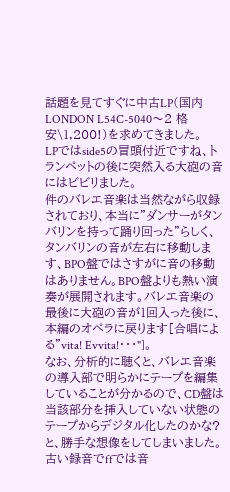話題を見てすぐに中古LP(国内LONDON L54C-5040〜2 格安\1,200!)を求めてきました。
LPではside5の冒頭付近ですね、トランペットの後に突然入る大砲の音にはビビリました。
件のバレエ音楽は当然ながら収録されており、本当に"ダンサーがタンバリンを持って踊り回った"らしく、タンバリンの音が左右に移動します、BPO盤ではさすがに音の移動はありません。BPO盤よりも熱い演奏が展開されます。バレエ音楽の最後に大砲の音が1回入った後に、本編のオペラに戻ります[合唱による"vita! Evvita!・・・"]。
なお、分析的に聴くと、バレエ音楽の導入部で明らかにテープを編集していることが分かるので、CD盤は当該部分を挿入していない状態のテープからデジタル化したのかな?と、勝手な想像をしてしまいました。
古い録音でffでは音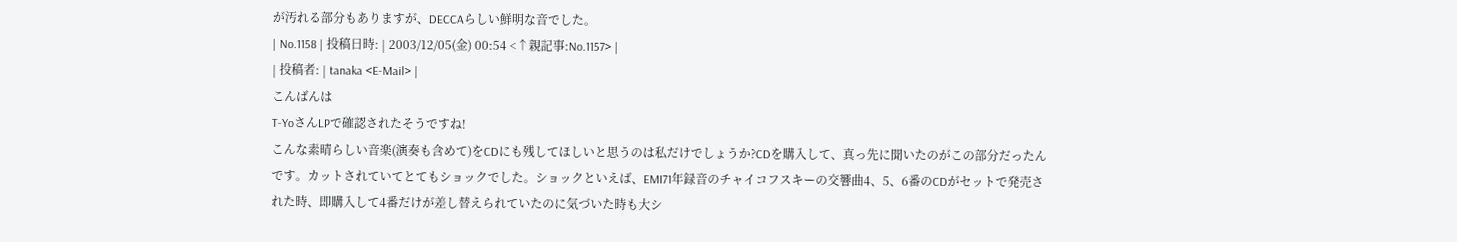が汚れる部分もありますが、DECCAらしい鮮明な音でした。
| No.1158 | 投稿日時: | 2003/12/05(金) 00:54 <↑親記事:No.1157> |
| 投稿者: | tanaka <E-Mail> |
こんばんは
T-YoさんLPで確認されたそうですね!
こんな素晴らしい音楽(演奏も含めて)をCDにも残してほしいと思うのは私だけでしょうか?CDを購入して、真っ先に聞いたのがこの部分だったんです。カットされていてとてもショックでした。ショックといえば、EMI71年録音のチャイコフスキーの交響曲4、5、6番のCDがセットで発売された時、即購入して4番だけが差し替えられていたのに気づいた時も大シ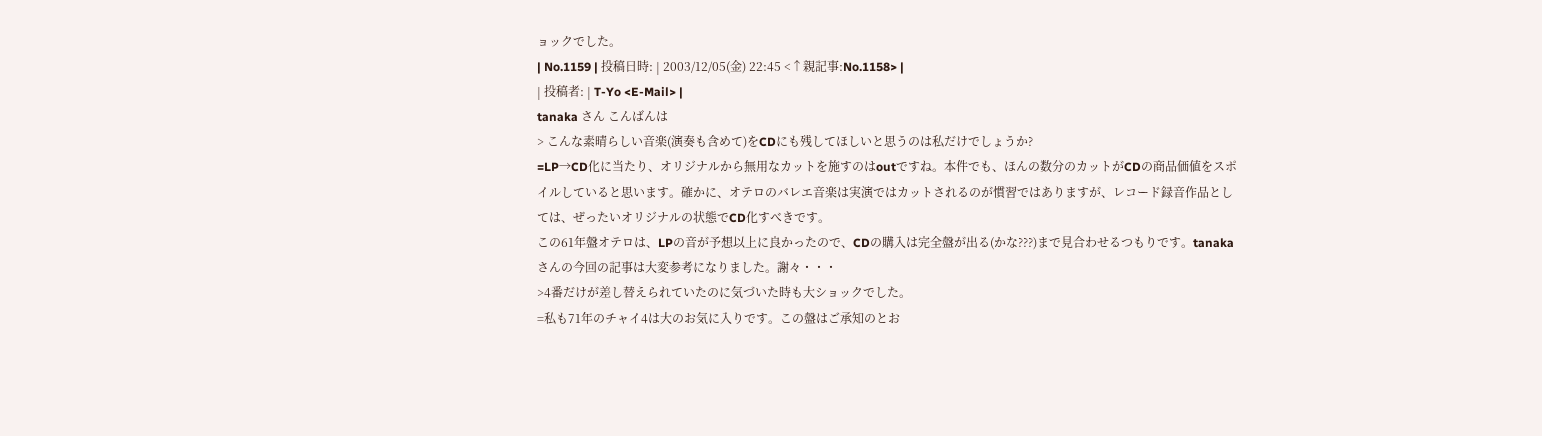ョックでした。
| No.1159 | 投稿日時: | 2003/12/05(金) 22:45 <↑親記事:No.1158> |
| 投稿者: | T-Yo <E-Mail> |
tanaka さん こんばんは
> こんな素晴らしい音楽(演奏も含めて)をCDにも残してほしいと思うのは私だけでしょうか?
=LP→CD化に当たり、オリジナルから無用なカットを施すのはoutですね。本件でも、ほんの数分のカットがCDの商品価値をスポイルしていると思います。確かに、オテロのバレエ音楽は実演ではカットされるのが慣習ではありますが、レコード録音作品としては、ぜったいオリジナルの状態でCD化すべきです。
この61年盤オテロは、LPの音が予想以上に良かったので、CDの購入は完全盤が出る(かな???)まで見合わせるつもりです。tanakaさんの今回の記事は大変参考になりました。謝々・・・
>4番だけが差し替えられていたのに気づいた時も大ショックでした。
=私も71年のチャイ4は大のお気に入りです。この盤はご承知のとお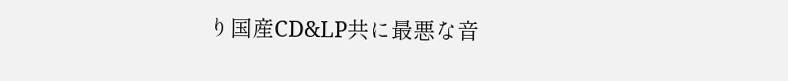り国産CD&LP共に最悪な音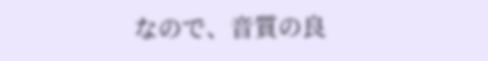なので、音質の良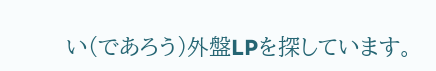い(であろう)外盤LPを探しています。